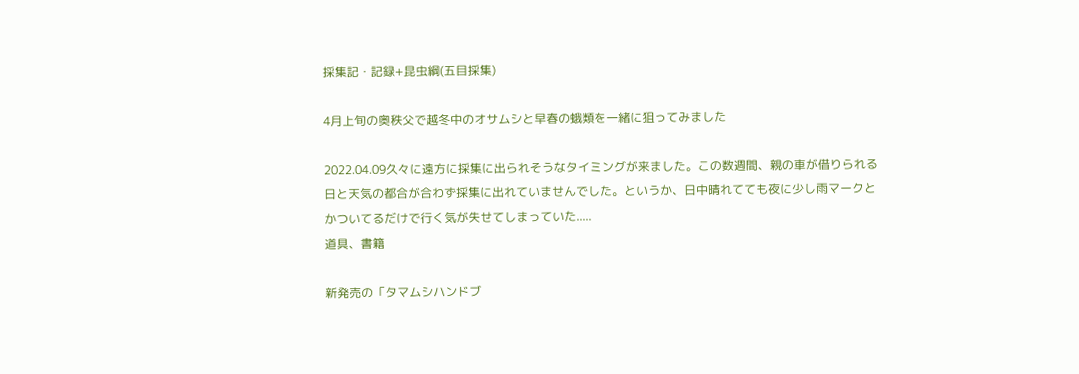採集記・記録+昆虫綱(五目採集)

4月上旬の奥秩父で越冬中のオサムシと早春の蛾類を一緒に狙ってみました

2022.04.09久々に遠方に採集に出られそうなタイミングが来ました。この数週間、親の車が借りられる日と天気の都合が合わず採集に出れていませんでした。というか、日中晴れてても夜に少し雨マークとかついてるだけで行く気が失せてしまっていた.....
道具、書籍

新発売の「タマムシハンドブ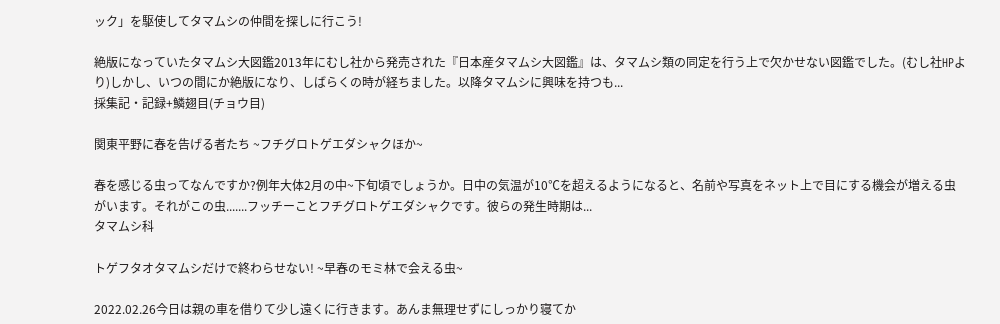ック」を駆使してタマムシの仲間を探しに行こう!

絶版になっていたタマムシ大図鑑2013年にむし社から発売された『日本産タマムシ大図鑑』は、タマムシ類の同定を行う上で欠かせない図鑑でした。(むし社HPより)しかし、いつの間にか絶版になり、しばらくの時が経ちました。以降タマムシに興味を持つも...
採集記・記録+鱗翅目(チョウ目)

関東平野に春を告げる者たち ~フチグロトゲエダシャクほか~

春を感じる虫ってなんですか?例年大体2月の中~下旬頃でしょうか。日中の気温が10℃を超えるようになると、名前や写真をネット上で目にする機会が増える虫がいます。それがこの虫.......フッチーことフチグロトゲエダシャクです。彼らの発生時期は...
タマムシ科

トゲフタオタマムシだけで終わらせない! ~早春のモミ林で会える虫~

2022.02.26今日は親の車を借りて少し遠くに行きます。あんま無理せずにしっかり寝てか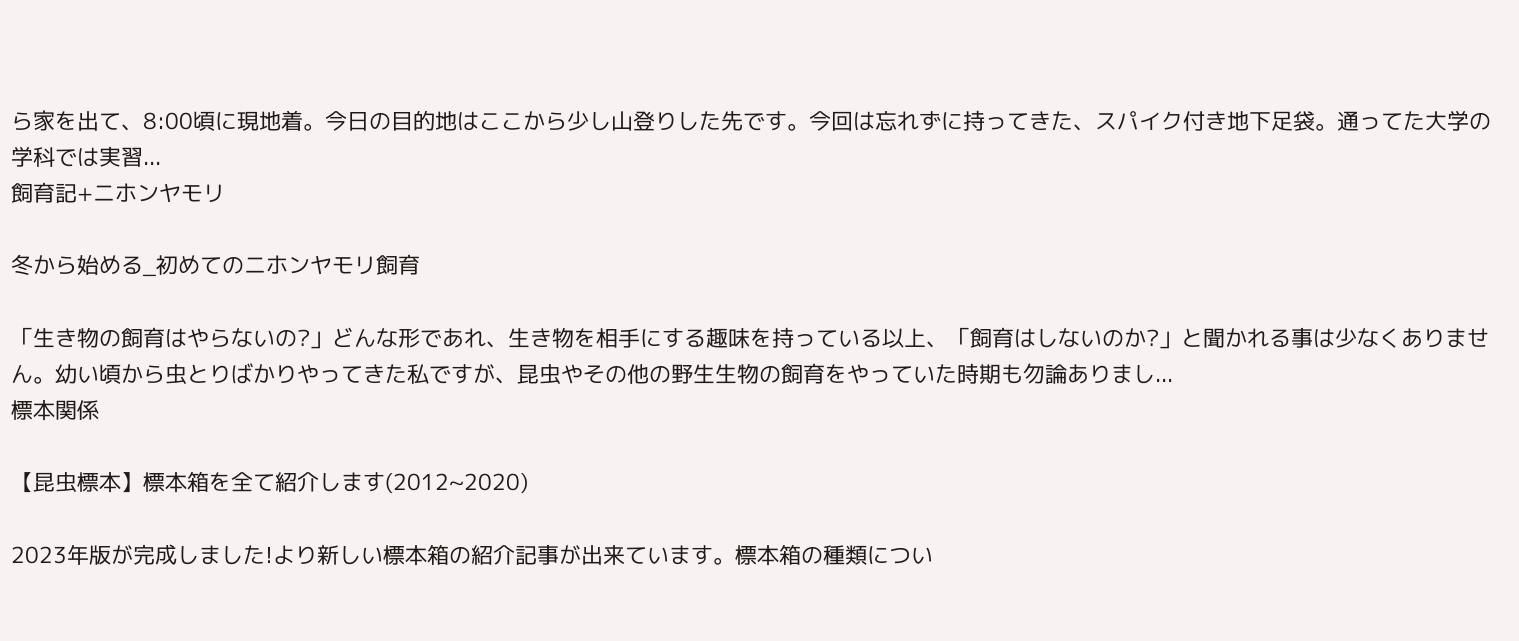ら家を出て、8:00頃に現地着。今日の目的地はここから少し山登りした先です。今回は忘れずに持ってきた、スパイク付き地下足袋。通ってた大学の学科では実習...
飼育記+ニホンヤモリ

冬から始める_初めてのニホンヤモリ飼育

「生き物の飼育はやらないの?」どんな形であれ、生き物を相手にする趣味を持っている以上、「飼育はしないのか?」と聞かれる事は少なくありません。幼い頃から虫とりばかりやってきた私ですが、昆虫やその他の野生生物の飼育をやっていた時期も勿論ありまし...
標本関係

【昆虫標本】標本箱を全て紹介します(2012~2020)

2023年版が完成しました!より新しい標本箱の紹介記事が出来ています。標本箱の種類につい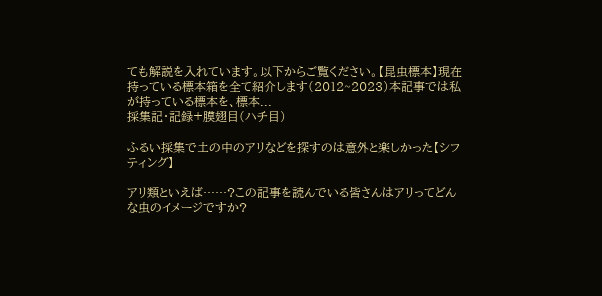ても解説を入れています。以下からご覧ください。【昆虫標本】現在持っている標本箱を全て紹介します(2012~2023)本記事では私が持っている標本を、標本...
採集記・記録+膜翅目(ハチ目)

ふるい採集で土の中のアリなどを探すのは意外と楽しかった【シフティング】

アリ類といえば……?この記事を読んでいる皆さんはアリってどんな虫のイメージですか?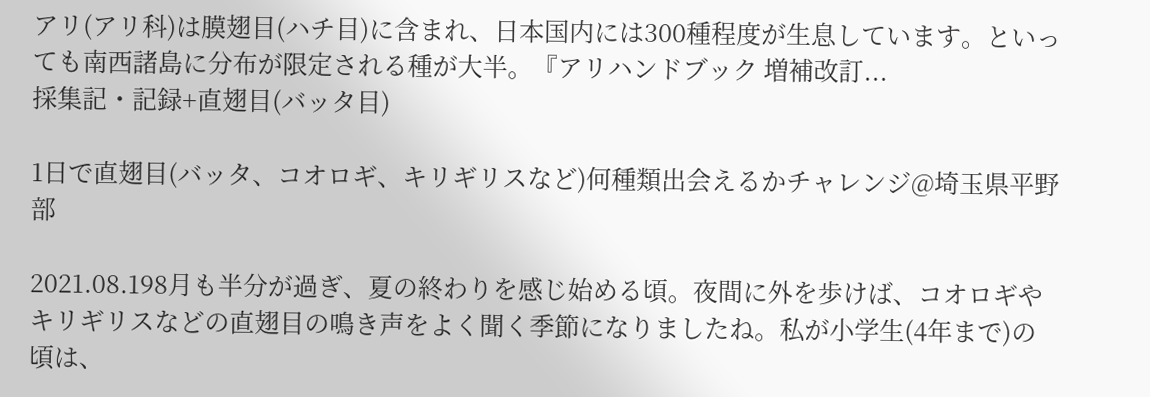アリ(アリ科)は膜翅目(ハチ目)に含まれ、日本国内には300種程度が生息しています。といっても南西諸島に分布が限定される種が大半。『アリハンドブック 増補改訂...
採集記・記録+直翅目(バッタ目)

1日で直翅目(バッタ、コオロギ、キリギリスなど)何種類出会えるかチャレンジ@埼玉県平野部

2021.08.198月も半分が過ぎ、夏の終わりを感じ始める頃。夜間に外を歩けば、コオロギやキリギリスなどの直翅目の鳴き声をよく聞く季節になりましたね。私が小学生(4年まで)の頃は、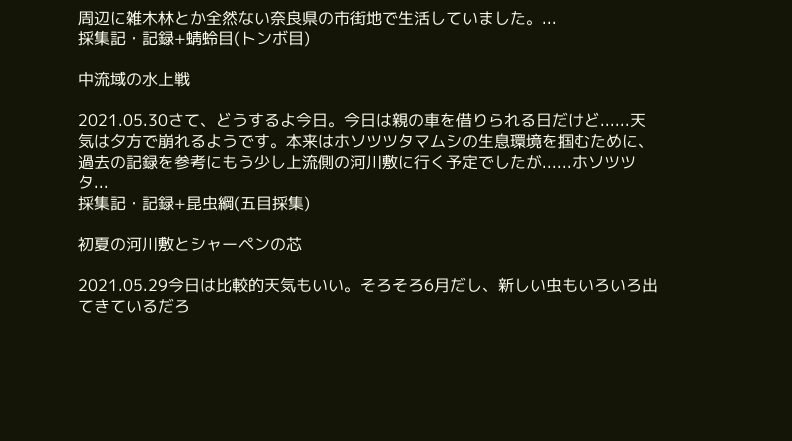周辺に雑木林とか全然ない奈良県の市街地で生活していました。...
採集記・記録+蜻蛉目(トンボ目)

中流域の水上戦

2021.05.30さて、どうするよ今日。今日は親の車を借りられる日だけど......天気は夕方で崩れるようです。本来はホソツツタマムシの生息環境を掴むために、過去の記録を参考にもう少し上流側の河川敷に行く予定でしたが......ホソツツタ...
採集記・記録+昆虫綱(五目採集)

初夏の河川敷とシャーペンの芯

2021.05.29今日は比較的天気もいい。そろそろ6月だし、新しい虫もいろいろ出てきているだろ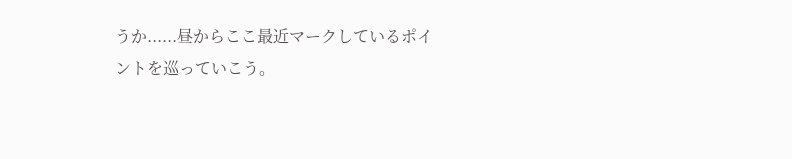うか......昼からここ最近マークしているポイントを巡っていこう。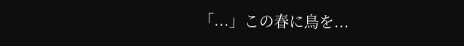「...」この春に鳥を...